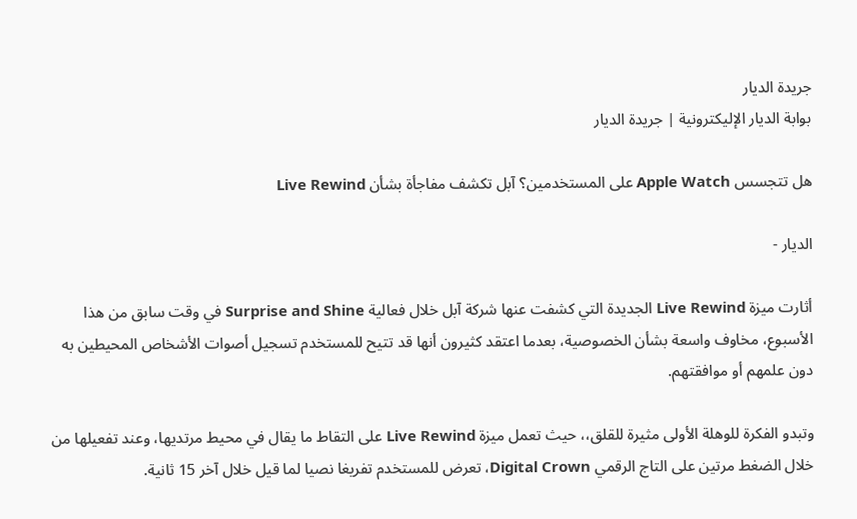جريدة الديار
بوابة الديار الإليكترونية | جريدة الديار

هل تتجسس Apple Watch على المستخدمين؟ آبل تكشف مفاجأة بشأن Live Rewind

الديار -

أثارت ميزة Live Rewind الجديدة التي كشفت عنها شركة آبل خلال فعالية Surprise and Shine في وقت سابق من هذا الأسبوع، مخاوف واسعة بشأن الخصوصية، بعدما اعتقد كثيرون أنها قد تتيح للمستخدم تسجيل أصوات الأشخاص المحيطين به دون علمهم أو موافقتهم.

وتبدو الفكرة للوهلة الأولى مثيرة للقلق،، حيث تعمل ميزة Live Rewind على التقاط ما يقال في محيط مرتديها، وعند تفعيلها من خلال الضغط مرتين على التاج الرقمي Digital Crown، تعرض للمستخدم تفريغا نصيا لما قيل خلال آخر 15 ثانية.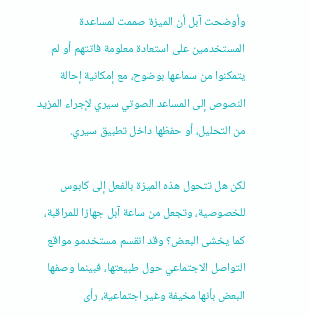وأوضحت آبل أن الميزة صممت لمساعدة المستخدمين على استعادة معلومة فاتتهم أو لم يتمكنوا من سماعها بوضوح، مع إمكانية إحالة النصوص إلى المساعد الصوتي سيري لإجراء المزيد من التحليل، أو حفظها داخل تطبيق سيري.

لكن هل تتحول هذه الميزة بالفعل إلى كابوس للخصوصية، وتجعل من ساعة آبل جهازا للمراقبة، كما يخشى البعض؟ وقد انقسم مستخدمو مواقع التواصل الاجتماعي حول طبيعتها، فبينما وصفها البعض بأنها مخيفة وغير اجتماعية، رأى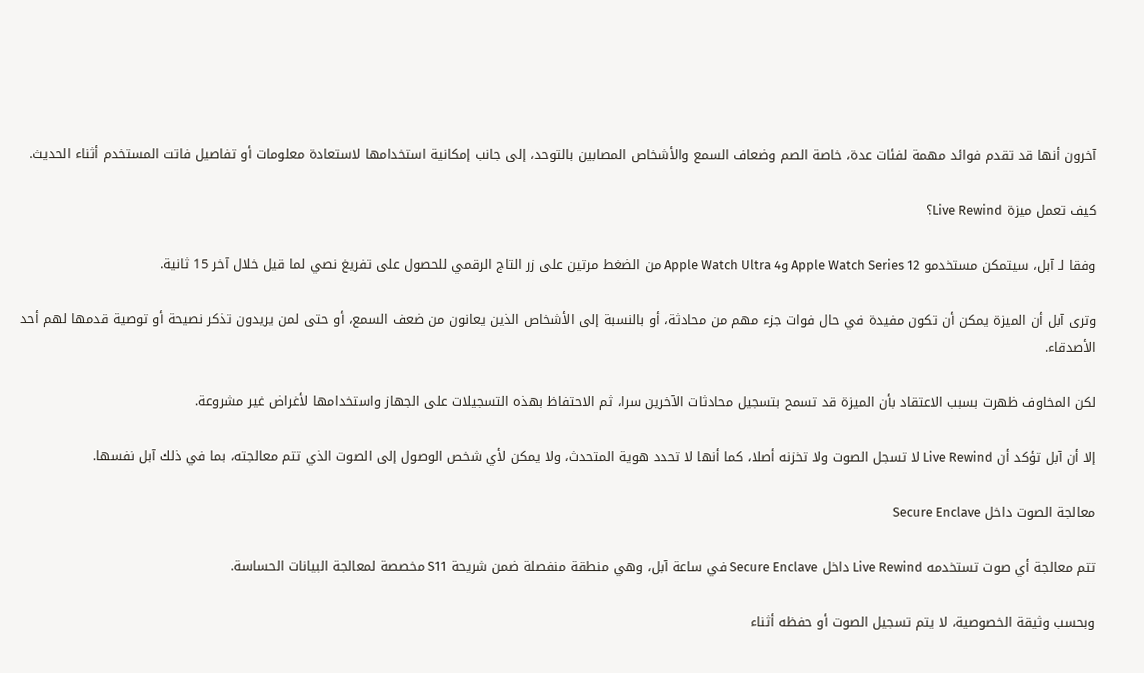آخرون أنها قد تقدم فوائد مهمة لفئات عدة، خاصة الصم وضعاف السمع والأشخاص المصابين بالتوحد، إلى جانب إمكانية استخدامها لاستعادة معلومات أو تفاصيل فاتت المستخدم أثناء الحديث.

كيف تعمل ميزة Live Rewind؟

وفقا لـ آبل، سيتمكن مستخدمو Apple Watch Series 12 وApple Watch Ultra 4 من الضغط مرتين على زر التاج الرقمي للحصول على تفريغ نصي لما قيل خلال آخر 15 ثانية.

وترى آبل أن الميزة يمكن أن تكون مفيدة في حال فوات جزء مهم من محادثة، أو بالنسبة إلى الأشخاص الذين يعانون من ضعف السمع، أو حتى لمن يريدون تذكر نصيحة أو توصية قدمها لهم أحد الأصدقاء.

لكن المخاوف ظهرت بسبب الاعتقاد بأن الميزة قد تسمح بتسجيل محادثات الآخرين سرا، ثم الاحتفاظ بهذه التسجيلات على الجهاز واستخدامها لأغراض غير مشروعة.

إلا أن آبل تؤكد أن Live Rewind لا تسجل الصوت ولا تخزنه أصلا، كما أنها لا تحدد هوية المتحدث، ولا يمكن لأي شخص الوصول إلى الصوت الذي تتم معالجته، بما في ذلك آبل نفسها.

معالجة الصوت داخل Secure Enclave

تتم معالجة أي صوت تستخدمه Live Rewind داخل Secure Enclave في ساعة آبل، وهي منطقة منفصلة ضمن شريحة S11 مخصصة لمعالجة البيانات الحساسة.

وبحسب وثيقة الخصوصية، لا يتم تسجيل الصوت أو حفظه أثناء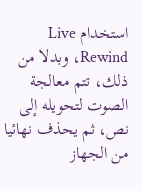استخدام Live Rewind، وبدلا من ذلك، تتم معالجة الصوت لتحويله إلى نص، ثم يحذف نهائيا من الجهاز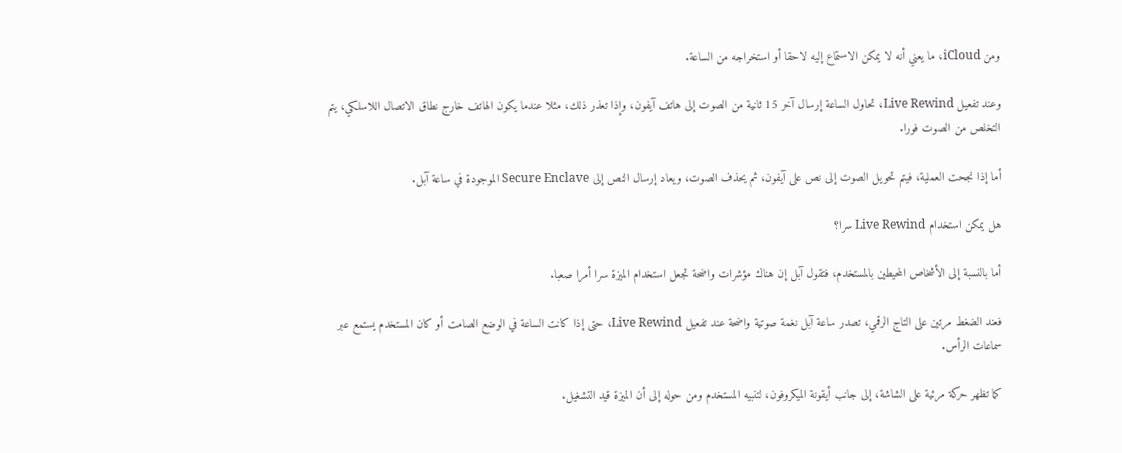ومن iCloud، ما يعني أنه لا يمكن الاستماع إليه لاحقا أو استخراجه من الساعة.

وعند تفعيل Live Rewind، تحاول الساعة إرسال آخر 15 ثانية من الصوت إلى هاتف آيفون، وإذا تعذر ذلك، مثلا عندما يكون الهاتف خارج نطاق الاتصال اللاسلكي، يتم التخلص من الصوت فورا.

أما إذا نجحت العملية، فيتم تحويل الصوت إلى نص على آيفون، ثم يحذف الصوت، ويعاد إرسال النص إلى Secure Enclave الموجودة في ساعة آبل.

هل يمكن استخدام Live Rewind سرا؟

أما بالنسبة إلى الأشخاص المحيطين بالمستخدم، فتقول آبل إن هناك مؤشرات واضحة تجعل استخدام الميزة سرا أمرا صعبا.

فعند الضغط مرتين على التاج الرقمي، تصدر ساعة آبل نغمة صوتية واضحة عند تفعيل Live Rewind، حتى إذا كانت الساعة في الوضع الصامت أو كان المستخدم يستمع عبر سماعات الرأس.

كما تظهر حركة مرئية على الشاشة، إلى جانب أيقونة الميكروفون، لتنبيه المستخدم ومن حوله إلى أن الميزة قيد التشغيل.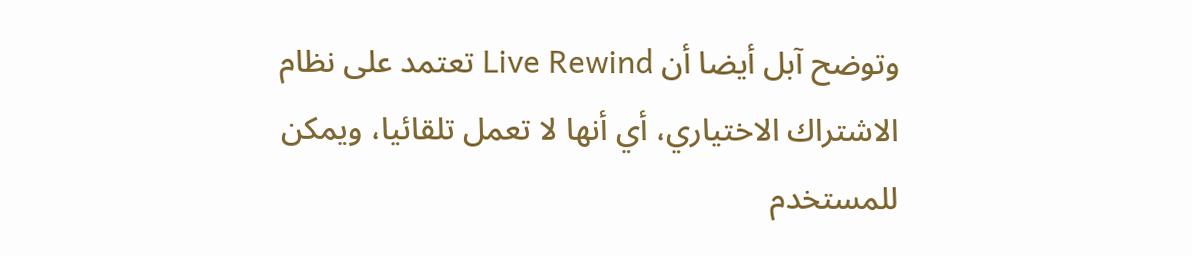وتوضح آبل أيضا أن Live Rewind تعتمد على نظام الاشتراك الاختياري، أي أنها لا تعمل تلقائيا، ويمكن للمستخدم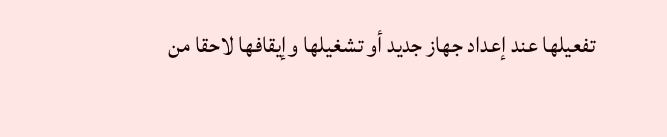تفعيلها عند إعداد جهاز جديد أو تشغيلها وإيقافها لاحقا من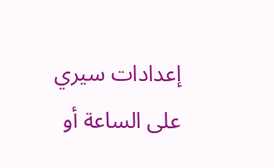إعدادات سيري على الساعة أو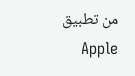من تطبيق Apple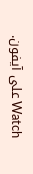Watch على آيفون.